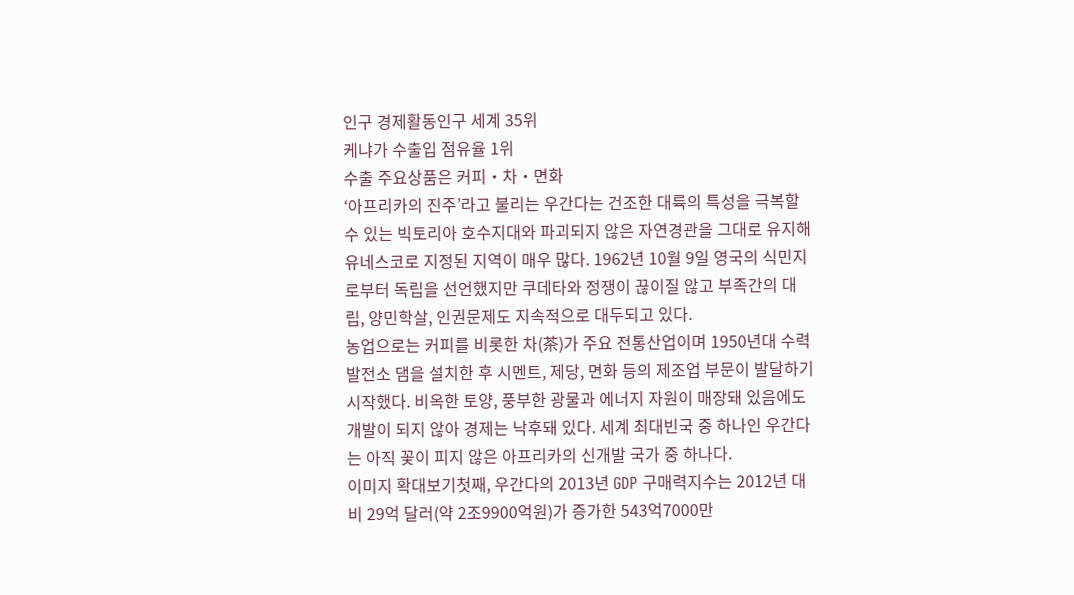인구 경제활동인구 세계 35위
케냐가 수출입 점유율 1위
수출 주요상품은 커피‧차‧면화
‘아프리카의 진주’라고 불리는 우간다는 건조한 대륙의 특성을 극복할 수 있는 빅토리아 호수지대와 파괴되지 않은 자연경관을 그대로 유지해 유네스코로 지정된 지역이 매우 많다. 1962년 10월 9일 영국의 식민지로부터 독립을 선언했지만 쿠데타와 정쟁이 끊이질 않고 부족간의 대립, 양민학살, 인권문제도 지속적으로 대두되고 있다.
농업으로는 커피를 비롯한 차(茶)가 주요 전통산업이며 1950년대 수력발전소 댐을 설치한 후 시멘트, 제당, 면화 등의 제조업 부문이 발달하기 시작했다. 비옥한 토양, 풍부한 광물과 에너지 자원이 매장돼 있음에도 개발이 되지 않아 경제는 낙후돼 있다. 세계 최대빈국 중 하나인 우간다는 아직 꽃이 피지 않은 아프리카의 신개발 국가 중 하나다.
이미지 확대보기첫째, 우간다의 2013년 GDP 구매력지수는 2012년 대비 29억 달러(약 2조9900억원)가 증가한 543억7000만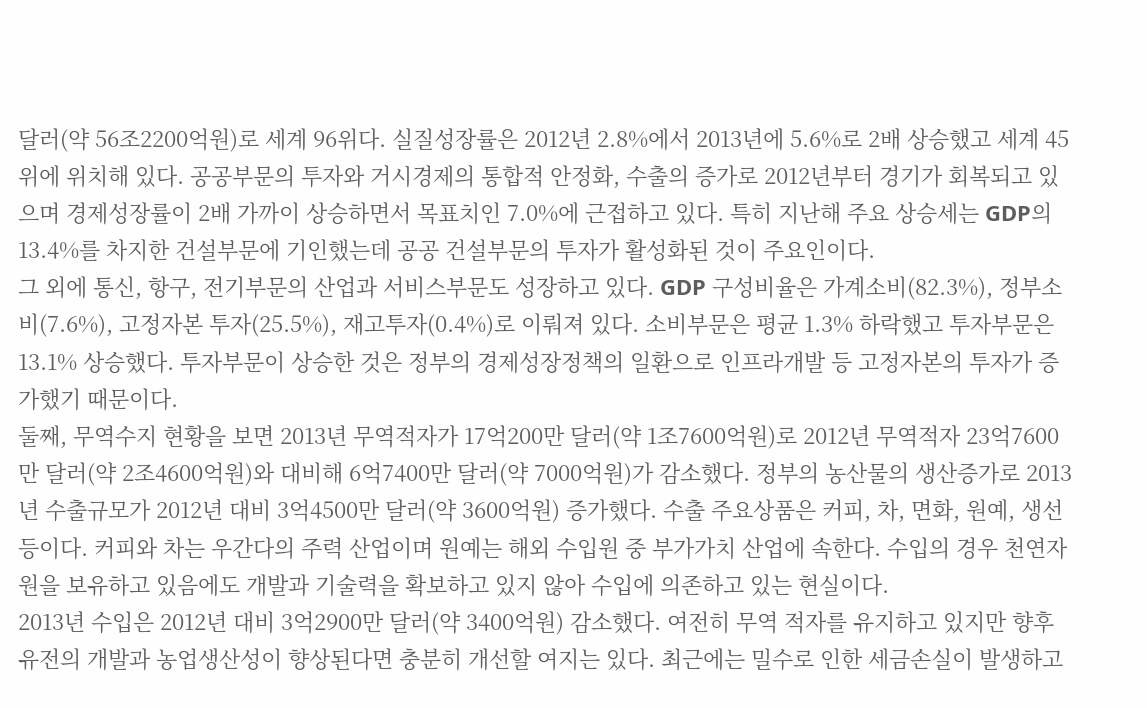달러(약 56조2200억원)로 세계 96위다. 실질성장률은 2012년 2.8%에서 2013년에 5.6%로 2배 상승했고 세계 45위에 위치해 있다. 공공부문의 투자와 거시경제의 통합적 안정화, 수출의 증가로 2012년부터 경기가 회복되고 있으며 경제성장률이 2배 가까이 상승하면서 목표치인 7.0%에 근접하고 있다. 특히 지난해 주요 상승세는 GDP의 13.4%를 차지한 건설부문에 기인했는데 공공 건설부문의 투자가 활성화된 것이 주요인이다.
그 외에 통신, 항구, 전기부문의 산업과 서비스부문도 성장하고 있다. GDP 구성비율은 가계소비(82.3%), 정부소비(7.6%), 고정자본 투자(25.5%), 재고투자(0.4%)로 이뤄져 있다. 소비부문은 평균 1.3% 하락했고 투자부문은 13.1% 상승했다. 투자부문이 상승한 것은 정부의 경제성장정책의 일환으로 인프라개발 등 고정자본의 투자가 증가했기 때문이다.
둘째, 무역수지 현황을 보면 2013년 무역적자가 17억200만 달러(약 1조7600억원)로 2012년 무역적자 23억7600만 달러(약 2조4600억원)와 대비해 6억7400만 달러(약 7000억원)가 감소했다. 정부의 농산물의 생산증가로 2013년 수출규모가 2012년 대비 3억4500만 달러(약 3600억원) 증가했다. 수출 주요상품은 커피, 차, 면화, 원예, 생선 등이다. 커피와 차는 우간다의 주력 산업이며 원예는 해외 수입원 중 부가가치 산업에 속한다. 수입의 경우 천연자원을 보유하고 있음에도 개발과 기술력을 확보하고 있지 않아 수입에 의존하고 있는 현실이다.
2013년 수입은 2012년 대비 3억2900만 달러(약 3400억원) 감소했다. 여전히 무역 적자를 유지하고 있지만 향후 유전의 개발과 농업생산성이 향상된다면 충분히 개선할 여지는 있다. 최근에는 밀수로 인한 세금손실이 발생하고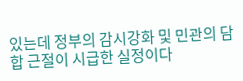있는데 정부의 감시강화 및 민관의 담합 근절이 시급한 실정이다